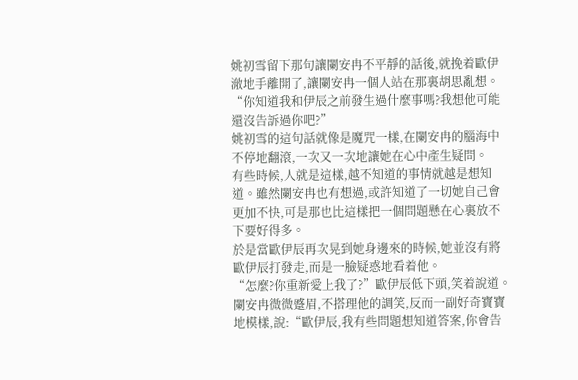姚初雪留下那句讓闌安冉不平靜的話後,就挽着歐伊澈地手離開了,讓闌安冉一個人站在那裏胡思亂想。
“你知道我和伊辰之前發生過什麼事嗎?我想他可能還沒告訴過你吧?”
姚初雪的這句話就像是魔咒一樣,在闌安冉的腦海中不停地翻滾,一次又一次地讓她在心中產生疑問。
有些時候,人就是這樣,越不知道的事情就越是想知道。雖然闌安冉也有想過,或許知道了一切她自己會更加不快,可是那也比這樣把一個問題懸在心裏放不下要好得多。
於是當歐伊辰再次晃到她身邊來的時候,她並沒有將歐伊辰打發走,而是一臉疑惑地看着他。
“怎麼?你重新愛上我了?”歐伊辰低下頭,笑着說道。
闌安冉微微蹙眉,不搭理他的調笑,反而一副好奇寶寶地模樣,說:“歐伊辰,我有些問題想知道答案,你會告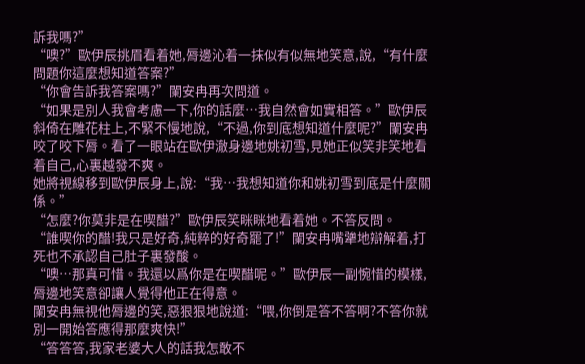訴我嗎?”
“噢?”歐伊辰挑眉看着她,脣邊沁着一抹似有似無地笑意,說,“有什麼問題你這麼想知道答案?”
“你會告訴我答案嗎?”闌安冉再次問道。
“如果是別人我會考慮一下,你的話麼…我自然會如實相答。”歐伊辰斜倚在雕花柱上,不緊不慢地說,“不過,你到底想知道什麼呢?”闌安冉咬了咬下脣。看了一眼站在歐伊澈身邊地姚初雪,見她正似笑非笑地看着自己,心裏越發不爽。
她將視線移到歐伊辰身上,說:“我…我想知道你和姚初雪到底是什麼關係。”
“怎麼?你莫非是在喫醋?”歐伊辰笑眯眯地看着她。不答反問。
“誰喫你的醋!我只是好奇,純粹的好奇罷了!”闌安冉嘴犟地辯解着,打死也不承認自己肚子裏發酸。
“噢…那真可惜。我還以爲你是在喫醋呢。”歐伊辰一副惋惜的模樣,脣邊地笑意卻讓人覺得他正在得意。
闌安冉無視他脣邊的笑,惡狠狠地說道:“喂,你倒是答不答啊?不答你就別一開始答應得那麼爽快!”
“答答答,我家老婆大人的話我怎敢不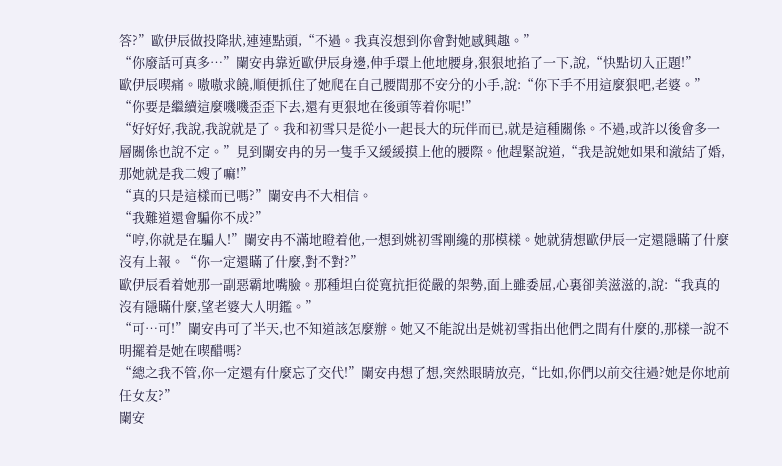答?”歐伊辰做投降狀,連連點頭,“不過。我真沒想到你會對她感興趣。”
“你廢話可真多…”闌安冉靠近歐伊辰身邊,伸手環上他地腰身,狠狠地掐了一下,說,“快點切入正題!”
歐伊辰喫痛。嗷嗷求饒,順便抓住了她爬在自己腰間那不安分的小手,說:“你下手不用這麼狠吧,老婆。”
“你要是繼續這麼嘰嘰歪歪下去,還有更狠地在後頭等着你呢!”
“好好好,我說,我說就是了。我和初雪只是從小一起長大的玩伴而已,就是這種關係。不過,或許以後會多一層關係也說不定。”見到闌安冉的另一隻手又緩緩摸上他的腰際。他趕緊說道,“我是說她如果和澈結了婚,那她就是我二嫂了嘛!”
“真的只是這樣而已嗎?”闌安冉不大相信。
“我難道還會騙你不成?”
“哼,你就是在騙人!”闌安冉不滿地瞪着他,一想到姚初雪剛纔的那模樣。她就猜想歐伊辰一定還隱瞞了什麼沒有上報。“你一定還瞞了什麼,對不對?”
歐伊辰看着她那一副惡霸地嘴臉。那種坦白從寬抗拒從嚴的架勢,面上雖委屈,心裏卻美滋滋的,說:“我真的沒有隱瞞什麼,望老婆大人明鑑。”
“可…可!”闌安冉可了半天,也不知道該怎麼辦。她又不能說出是姚初雪指出他們之間有什麼的,那樣一說不明擺着是她在喫醋嗎?
“總之我不管,你一定還有什麼忘了交代!”闌安冉想了想,突然眼睛放亮,“比如,你們以前交往過?她是你地前任女友?”
闌安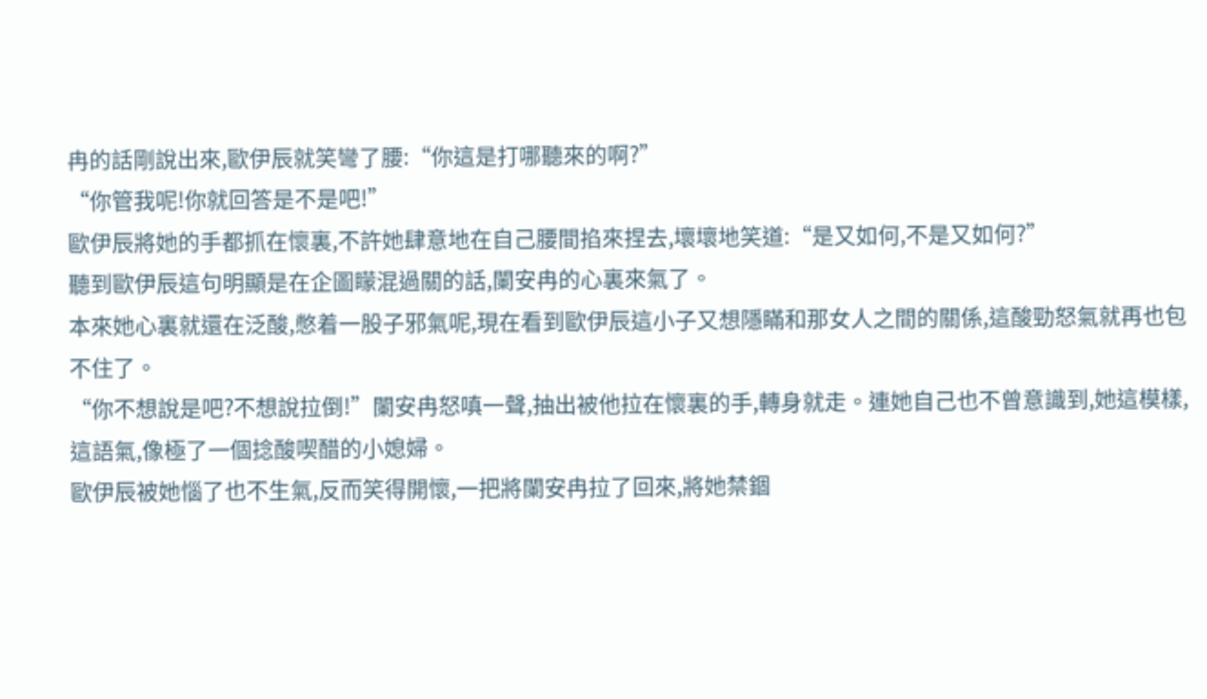冉的話剛說出來,歐伊辰就笑彎了腰:“你這是打哪聽來的啊?”
“你管我呢!你就回答是不是吧!”
歐伊辰將她的手都抓在懷裏,不許她肆意地在自己腰間掐來捏去,壞壞地笑道:“是又如何,不是又如何?”
聽到歐伊辰這句明顯是在企圖矇混過關的話,闌安冉的心裏來氣了。
本來她心裏就還在泛酸,憋着一股子邪氣呢,現在看到歐伊辰這小子又想隱瞞和那女人之間的關係,這酸勁怒氣就再也包不住了。
“你不想說是吧?不想說拉倒!”闌安冉怒嗔一聲,抽出被他拉在懷裏的手,轉身就走。連她自己也不曾意識到,她這模樣,這語氣,像極了一個捻酸喫醋的小媳婦。
歐伊辰被她惱了也不生氣,反而笑得開懷,一把將闌安冉拉了回來,將她禁錮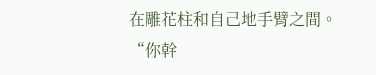在雕花柱和自己地手臂之間。
“你幹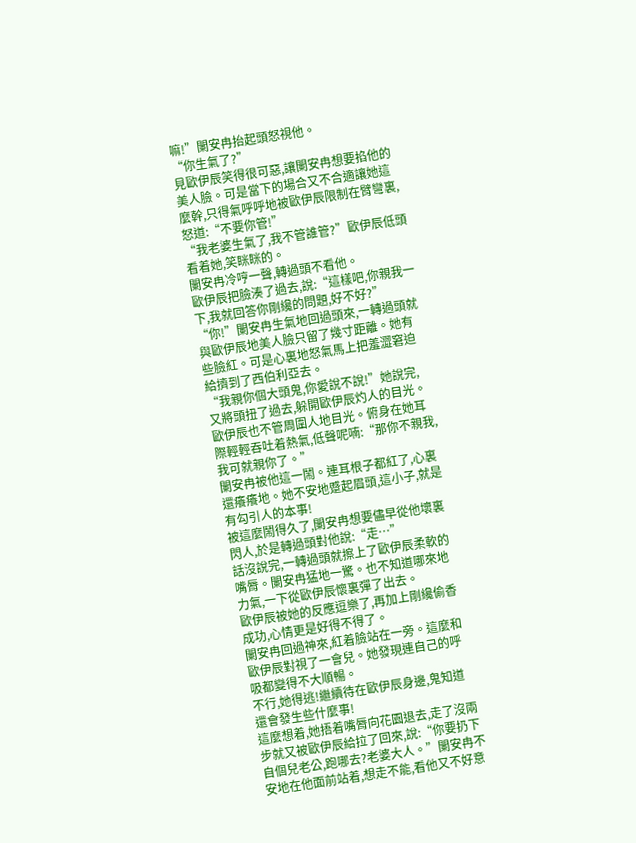嘛!”闌安冉抬起頭怒視他。
“你生氣了?”
見歐伊辰笑得很可惡,讓闌安冉想要掐他的美人臉。可是當下的場合又不合適讓她這麼幹,只得氣呼呼地被歐伊辰限制在臂彎裏,怒道:“不要你管!”
“我老婆生氣了,我不管誰管?”歐伊辰低頭看着她,笑眯眯的。
闌安冉冷哼一聲,轉過頭不看他。
歐伊辰把臉湊了過去,說:“這樣吧,你親我一下,我就回答你剛纔的問題,好不好?”
“你!”闌安冉生氣地回過頭來,一轉過頭就與歐伊辰地美人臉只留了幾寸距離。她有些臉紅。可是心裏地怒氣馬上把羞澀窘迫給擠到了西伯利亞去。
“我親你個大頭鬼,你愛說不說!”她說完,又將頭扭了過去,躲開歐伊辰灼人的目光。
歐伊辰也不管周圍人地目光。俯身在她耳際輕輕吞吐着熱氣,低聲呢喃:“那你不親我,我可就親你了。”
闌安冉被他這一鬧。連耳根子都紅了,心裏還癢癢地。她不安地蹙起眉頭,這小子,就是有勾引人的本事!
被這麼鬧得久了,闌安冉想要儘早從他壞裏閃人,於是轉過頭對他說:“走…”
話沒說完,一轉過頭就擦上了歐伊辰柔軟的嘴脣。闌安冉猛地一驚。也不知道哪來地力氣,一下從歐伊辰懷裏彈了出去。
歐伊辰被她的反應逗樂了,再加上剛纔偷香成功,心情更是好得不得了。
闌安冉回過神來,紅着臉站在一旁。這麼和歐伊辰對視了一會兒。她發現連自己的呼吸都變得不大順暢。
不行,她得逃!繼續待在歐伊辰身邊,鬼知道還會發生些什麼事!
這麼想着,她捂着嘴脣向花園退去,走了沒兩步就又被歐伊辰給拉了回來,說:“你要扔下自個兒老公,跑哪去?老婆大人。”闌安冉不安地在他面前站着,想走不能,看他又不好意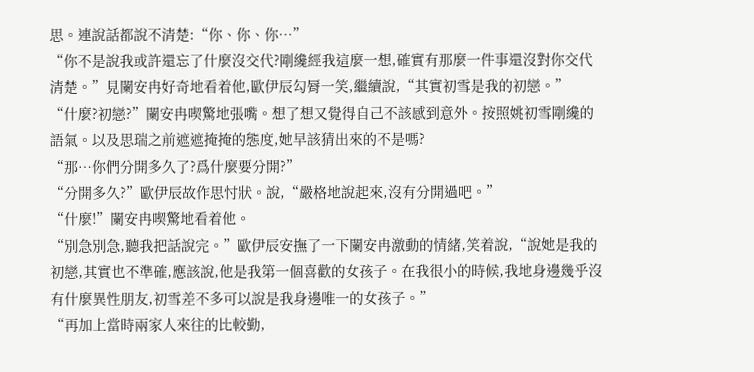思。連說話都說不清楚:“你、你、你…”
“你不是說我或許還忘了什麼沒交代?剛纔經我這麼一想,確實有那麼一件事還沒對你交代清楚。”見闌安冉好奇地看着他,歐伊辰勾脣一笑,繼續說,“其實初雪是我的初戀。”
“什麼?初戀?”闌安冉喫驚地張嘴。想了想又覺得自己不該感到意外。按照姚初雪剛纔的語氣。以及思瑞之前遮遮掩掩的態度,她早該猜出來的不是嗎?
“那…你們分開多久了?爲什麼要分開?”
“分開多久?”歐伊辰故作思忖狀。說,“嚴格地說起來,沒有分開過吧。”
“什麼!”闌安冉喫驚地看着他。
“別急別急,聽我把話說完。”歐伊辰安撫了一下闌安冉激動的情緒,笑着說,“說她是我的初戀,其實也不準確,應該說,他是我第一個喜歡的女孩子。在我很小的時候,我地身邊幾乎沒有什麼異性朋友,初雪差不多可以說是我身邊唯一的女孩子。”
“再加上當時兩家人來往的比較勤,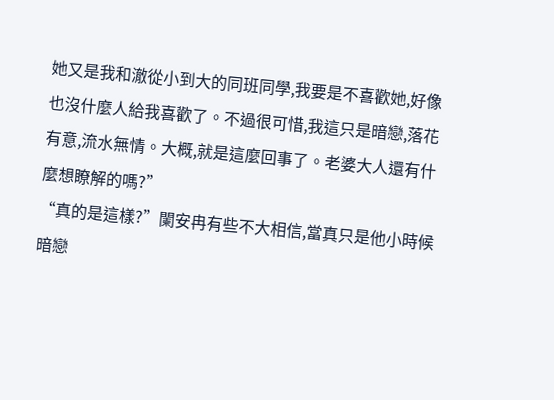她又是我和澈從小到大的同班同學,我要是不喜歡她,好像也沒什麼人給我喜歡了。不過很可惜,我這只是暗戀,落花有意,流水無情。大概,就是這麼回事了。老婆大人還有什麼想瞭解的嗎?”
“真的是這樣?”闌安冉有些不大相信,當真只是他小時候暗戀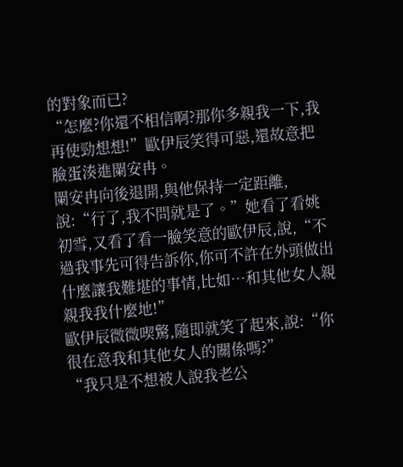的對象而已?
“怎麼?你還不相信啊?那你多親我一下,我再使勁想想!”歐伊辰笑得可惡,還故意把臉蛋湊進闌安冉。
闌安冉向後退開,與他保持一定距離,說:“行了,我不問就是了。”她看了看姚初雪,又看了看一臉笑意的歐伊辰,說,“不過我事先可得告訴你,你可不許在外頭做出什麼讓我難堪的事情,比如…和其他女人親親我我什麼地!”
歐伊辰微微喫驚,隨即就笑了起來,說:“你很在意我和其他女人的關係嗎?”
“我只是不想被人說我老公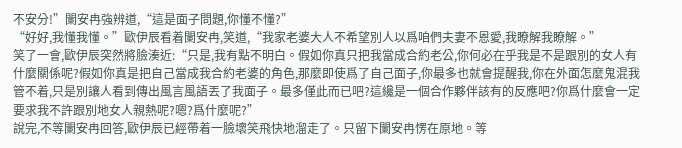不安分!”闌安冉強辨道,“這是面子問題,你懂不懂?”
“好好,我懂我懂。”歐伊辰看着闌安冉,笑道,“我家老婆大人不希望別人以爲咱們夫妻不恩愛,我瞭解我瞭解。”
笑了一會,歐伊辰突然將臉湊近:“只是,我有點不明白。假如你真只把我當成合約老公,你何必在乎我是不是跟別的女人有什麼關係呢?假如你真是把自己當成我合約老婆的角色,那麼即使爲了自己面子,你最多也就會提醒我,你在外面怎麼鬼混我管不着,只是別讓人看到傳出風言風語丟了我面子。最多僅此而已吧?這纔是一個合作夥伴該有的反應吧?你爲什麼會一定要求我不許跟別地女人親熱呢?嗯?爲什麼呢?”
說完,不等闌安冉回答,歐伊辰已經帶着一臉壞笑飛快地溜走了。只留下闌安冉愣在原地。等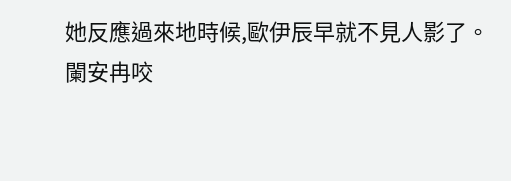她反應過來地時候,歐伊辰早就不見人影了。
闌安冉咬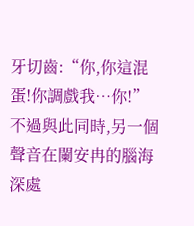牙切齒:“你,你這混蛋!你調戲我…你!”
不過與此同時,另一個聲音在闌安冉的腦海深處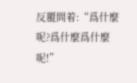反覆問着:“爲什麼呢?爲什麼爲什麼呢!”